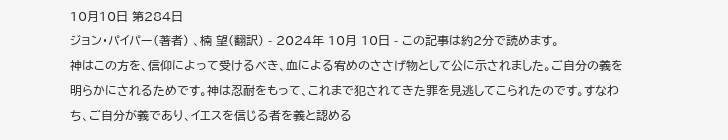10月10日 第284日
ジョン・パイパー(著者) 、楠 望(翻訳) - 2024年 10月 10日 - この記事は約2分で読めます。
神はこの方を、信仰によって受けるべき、血による宥めのささげ物として公に示されました。ご自分の義を明らかにされるためです。神は忍耐をもって、これまで犯されてきた罪を見逃してこられたのです。すなわち、ご自分が義であり、イエスを信じる者を義と認める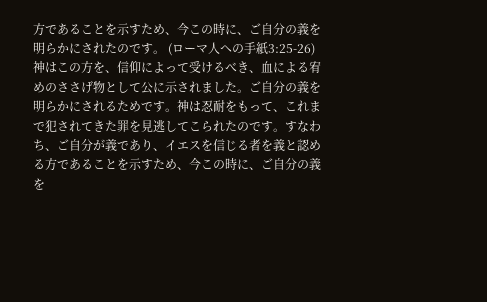方であることを示すため、今この時に、ご自分の義を明らかにされたのです。 (ローマ人への手紙3:25-26)
神はこの方を、信仰によって受けるべき、血による宥めのささげ物として公に示されました。ご自分の義を明らかにされるためです。神は忍耐をもって、これまで犯されてきた罪を見逃してこられたのです。すなわち、ご自分が義であり、イエスを信じる者を義と認める方であることを示すため、今この時に、ご自分の義を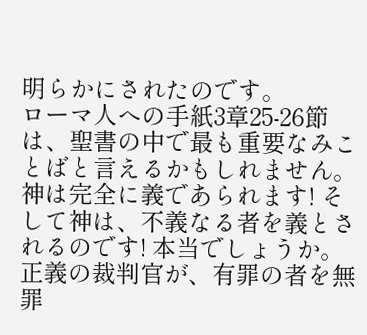明らかにされたのです。
ローマ人への手紙3章25-26節は、聖書の中で最も重要なみことばと言えるかもしれません。
神は完全に義であられます! そして神は、不義なる者を義とされるのです! 本当でしょうか。正義の裁判官が、有罪の者を無罪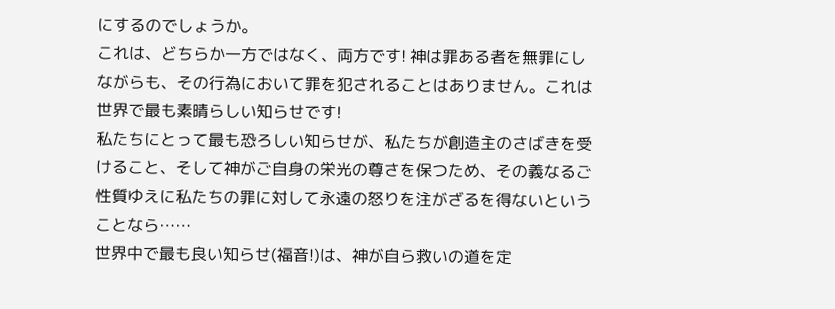にするのでしょうか。
これは、どちらか一方ではなく、両方です! 神は罪ある者を無罪にしながらも、その行為において罪を犯されることはありません。これは世界で最も素晴らしい知らせです!
私たちにとって最も恐ろしい知らせが、私たちが創造主のさばきを受けること、そして神がご自身の栄光の尊さを保つため、その義なるご性質ゆえに私たちの罪に対して永遠の怒りを注がざるを得ないということなら……
世界中で最も良い知らせ(福音!)は、神が自ら救いの道を定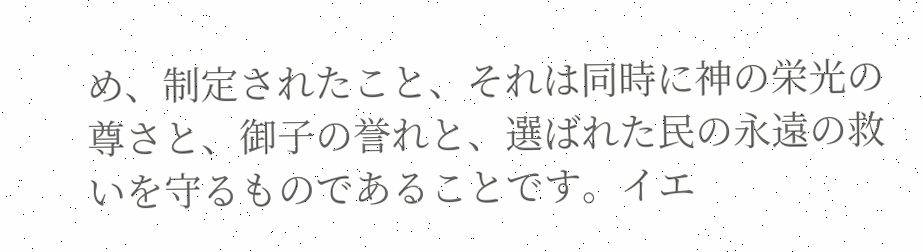め、制定されたこと、それは同時に神の栄光の尊さと、御子の誉れと、選ばれた民の永遠の救いを守るものであることです。イエ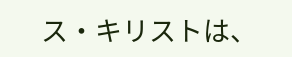ス・キリストは、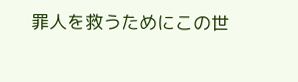罪人を救うためにこの世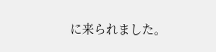に来られました。